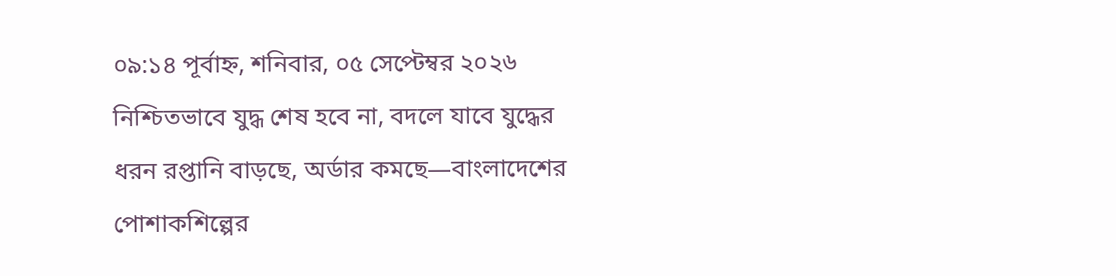০৯:১৪ পূর্বাহ্ন, শনিবার, ০৫ সেপ্টেম্বর ২০২৬
নিশ্চিতভাবে যুদ্ধ শেষ হবে না, বদলে যাবে যুদ্ধের ধরন রপ্তানি বাড়ছে, অর্ডার কমছে—বাংলাদেশের পোশাকশিল্পের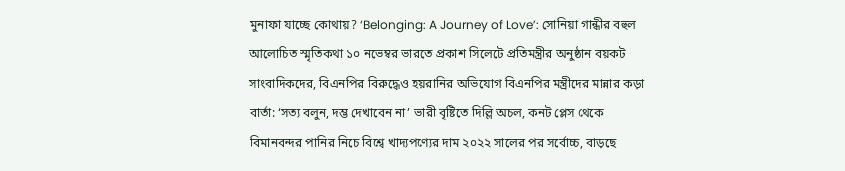মুনাফা যাচ্ছে কোথায়? ‘Belonging: A Journey of Love’: সোনিয়া গান্ধীর বহুল আলোচিত স্মৃতিকথা ১০ নভেম্বর ভারতে প্রকাশ সিলেটে প্রতিমন্ত্রীর অনুষ্ঠান বয়কট সাংবাদিকদের, বিএনপির বিরুদ্ধেও হয়রানির অভিযোগ বিএনপির মন্ত্রীদের মান্নার কড়া বার্তা: ‘সত্য বলুন, দম্ভ দেখাবেন না’ ভারী বৃষ্টিতে দিল্লি অচল, কনট প্লেস থেকে বিমানবন্দর পানির নিচে বিশ্বে খাদ্যপণ্যের দাম ২০২২ সালের পর সর্বোচ্চ, বাড়ছে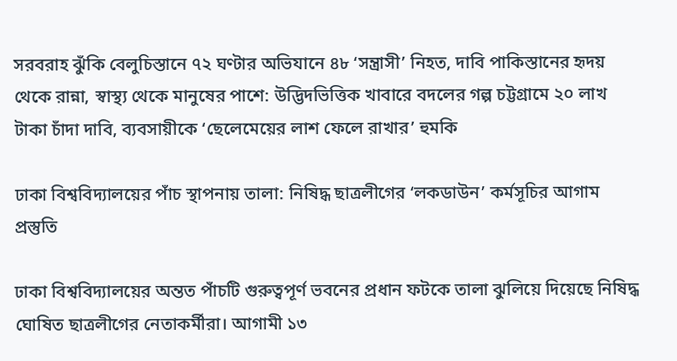সরবরাহ ঝুঁকি বেলুচিস্তানে ৭২ ঘণ্টার অভিযানে ৪৮ ‘সন্ত্রাসী’ নিহত, দাবি পাকিস্তানের হৃদয় থেকে রান্না, স্বাস্থ্য থেকে মানুষের পাশে: উদ্ভিদভিত্তিক খাবারে বদলের গল্প চট্টগ্রামে ২০ লাখ টাকা চাঁদা দাবি, ব্যবসায়ীকে ‘ছেলেমেয়ের লাশ ফেলে রাখার’ হুমকি

ঢাকা বিশ্ববিদ্যালয়ের পাঁচ স্থাপনায় তালা: নিষিদ্ধ ছাত্রলীগের ‘লকডাউন’ কর্মসূচির আগাম প্রস্তুতি

ঢাকা বিশ্ববিদ্যালয়ের অন্তত পাঁচটি গুরুত্বপূর্ণ ভবনের প্রধান ফটকে তালা ঝুলিয়ে দিয়েছে নিষিদ্ধ ঘোষিত ছাত্রলীগের নেতাকর্মীরা। আগামী ১৩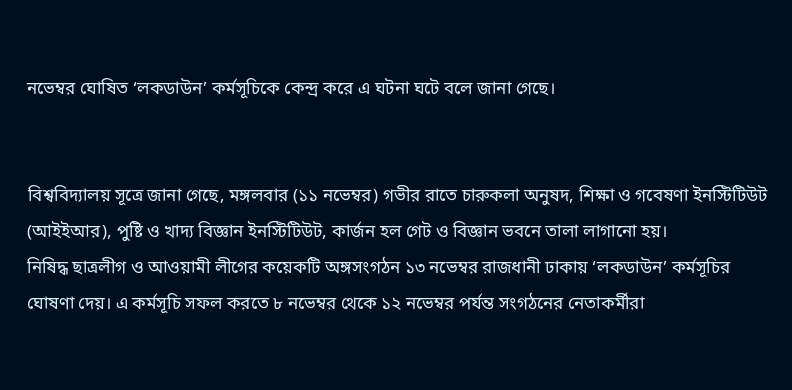নভেম্বর ঘোষিত ‘লকডাউন’ কর্মসূচিকে কেন্দ্র করে এ ঘটনা ঘটে বলে জানা গেছে।


বিশ্ববিদ্যালয় সূত্রে জানা গেছে, মঙ্গলবার (১১ নভেম্বর) গভীর রাতে চারুকলা অনুষদ, শিক্ষা ও গবেষণা ইনস্টিটিউট (আইইআর), পুষ্টি ও খাদ্য বিজ্ঞান ইনস্টিটিউট, কার্জন হল গেট ও বিজ্ঞান ভবনে তালা লাগানো হয়।
নিষিদ্ধ ছাত্রলীগ ও আওয়ামী লীগের কয়েকটি অঙ্গসংগঠন ১৩ নভেম্বর রাজধানী ঢাকায় ‘লকডাউন’ কর্মসূচির ঘোষণা দেয়। এ কর্মসূচি সফল করতে ৮ নভেম্বর থেকে ১২ নভেম্বর পর্যন্ত সংগঠনের নেতাকর্মীরা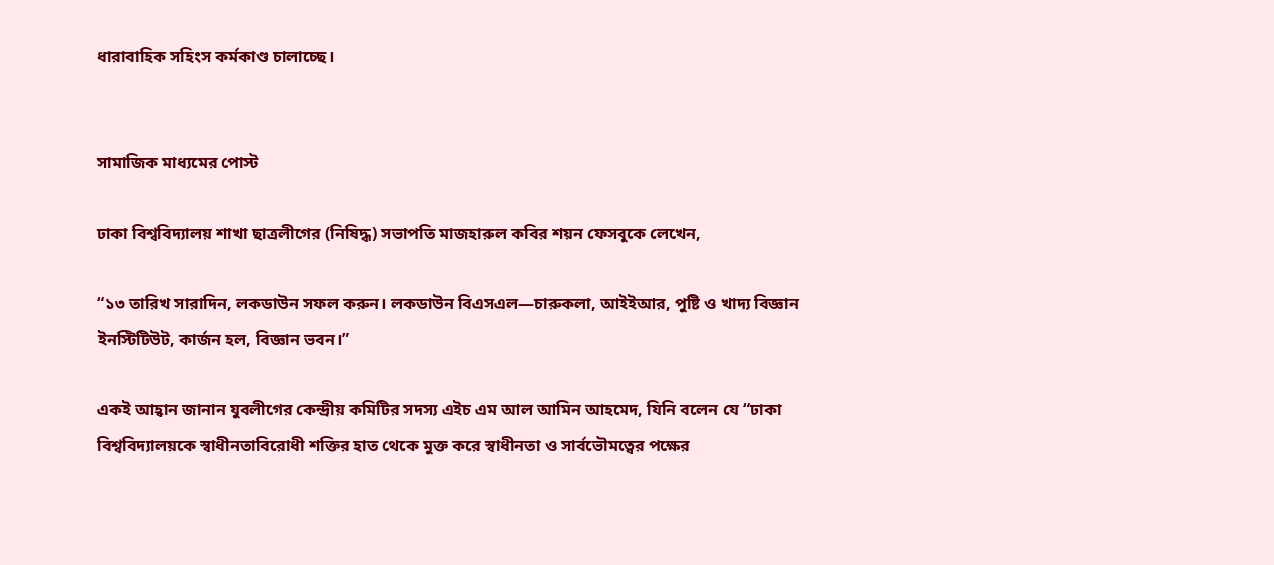ধারাবাহিক সহিংস কর্মকাণ্ড চালাচ্ছে।


সামাজিক মাধ্যমের পোস্ট

ঢাকা বিশ্ববিদ্যালয় শাখা ছাত্রলীগের (নিষিদ্ধ) সভাপতি মাজহারুল কবির শয়ন ফেসবুকে লেখেন,

“১৩ তারিখ সারাদিন, লকডাউন সফল করুন। লকডাউন বিএসএল—চারুকলা, আইইআর, পুষ্টি ও খাদ্য বিজ্ঞান ইনস্টিটিউট, কার্জন হল, বিজ্ঞান ভবন।”

একই আহ্বান জানান যুবলীগের কেন্দ্রীয় কমিটির সদস্য এইচ এম আল আমিন আহমেদ, যিনি বলেন যে “ঢাকা বিশ্ববিদ্যালয়কে স্বাধীনতাবিরোধী শক্তির হাত থেকে মুক্ত করে স্বাধীনতা ও সার্বভৌমত্বের পক্ষের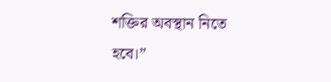শক্তির অবস্থান নিতে হবে।”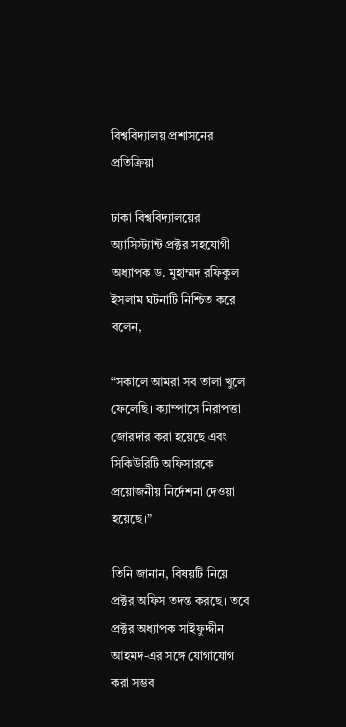বিশ্ববিদ্যালয় প্রশাসনের প্রতিক্রিয়া

ঢাকা বিশ্ববিদ্যালয়ের অ্যাসিস্ট্যান্ট প্রক্টর সহযোগী অধ্যাপক ড. মুহাম্মদ রফিকুল ইসলাম ঘটনাটি নিশ্চিত করে বলেন,

“সকালে আমরা সব তালা খুলে ফেলেছি। ক্যাম্পাসে নিরাপত্তা জোরদার করা হয়েছে এবং সিকিউরিটি অফিসারকে প্রয়োজনীয় নির্দেশনা দেওয়া হয়েছে।”

তিনি জানান, বিষয়টি নিয়ে প্রক্টর অফিস তদন্ত করছে। তবে প্রক্টর অধ্যাপক সাইফুদ্দীন আহমদ-এর সঙ্গে যোগাযোগ করা সম্ভব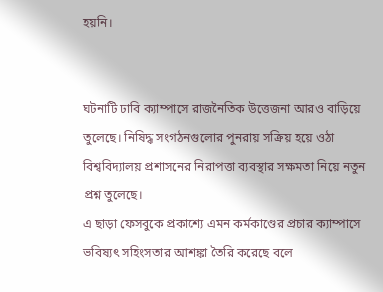হয়নি।


ঘটনাটি ঢাবি ক্যাম্পাসে রাজনৈতিক উত্তেজনা আরও বাড়িয়ে তুলেছে। নিষিদ্ধ সংগঠনগুলোর পুনরায় সক্রিয় হয়ে ওঠা বিশ্ববিদ্যালয় প্রশাসনের নিরাপত্তা ব্যবস্থার সক্ষমতা নিয়ে নতুন প্রশ্ন তুলেছে।
এ ছাড়া ফেসবুকে প্রকাশ্যে এমন কর্মকাণ্ডের প্রচার ক্যাম্পাসে ভবিষ্যৎ সহিংসতার আশঙ্কা তৈরি করেছে বলে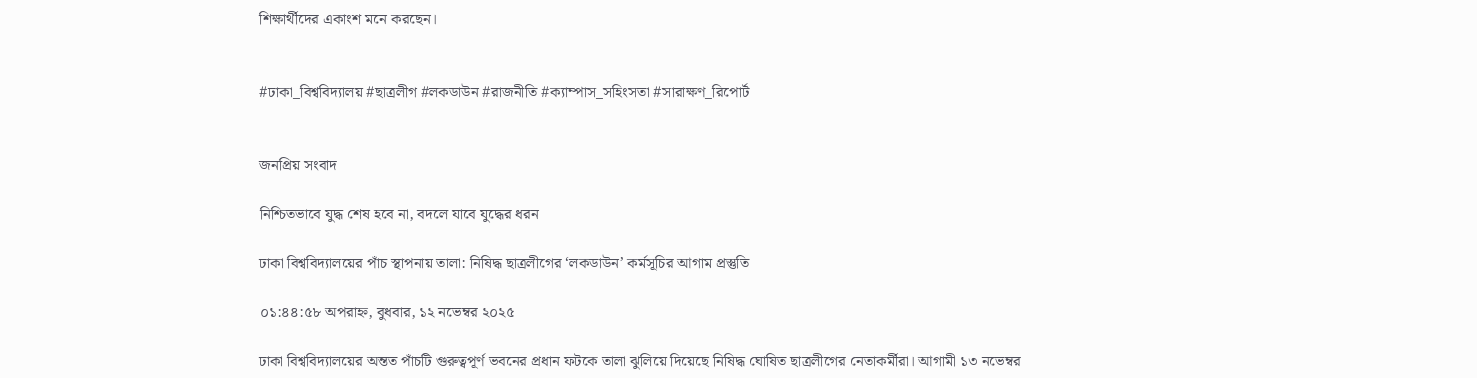শিক্ষার্থীদের একাংশ মনে করছেন।


#ঢাকা_বিশ্ববিদ্যালয় #ছাত্রলীগ #লকডাউন #রাজনীতি #ক্যাম্পাস_সহিংসতা #সারাক্ষণ_রিপোর্ট


জনপ্রিয় সংবাদ

নিশ্চিতভাবে যুদ্ধ শেষ হবে না, বদলে যাবে যুদ্ধের ধরন

ঢাকা বিশ্ববিদ্যালয়ের পাঁচ স্থাপনায় তালা: নিষিদ্ধ ছাত্রলীগের ‘লকডাউন’ কর্মসূচির আগাম প্রস্তুতি

০১:৪৪:৫৮ অপরাহ্ন, বুধবার, ১২ নভেম্বর ২০২৫

ঢাকা বিশ্ববিদ্যালয়ের অন্তত পাঁচটি গুরুত্বপূর্ণ ভবনের প্রধান ফটকে তালা ঝুলিয়ে দিয়েছে নিষিদ্ধ ঘোষিত ছাত্রলীগের নেতাকর্মীরা। আগামী ১৩ নভেম্বর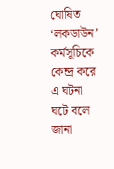ঘোষিত ‘লকডাউন’ কর্মসূচিকে কেন্দ্র করে এ ঘটনা ঘটে বলে জানা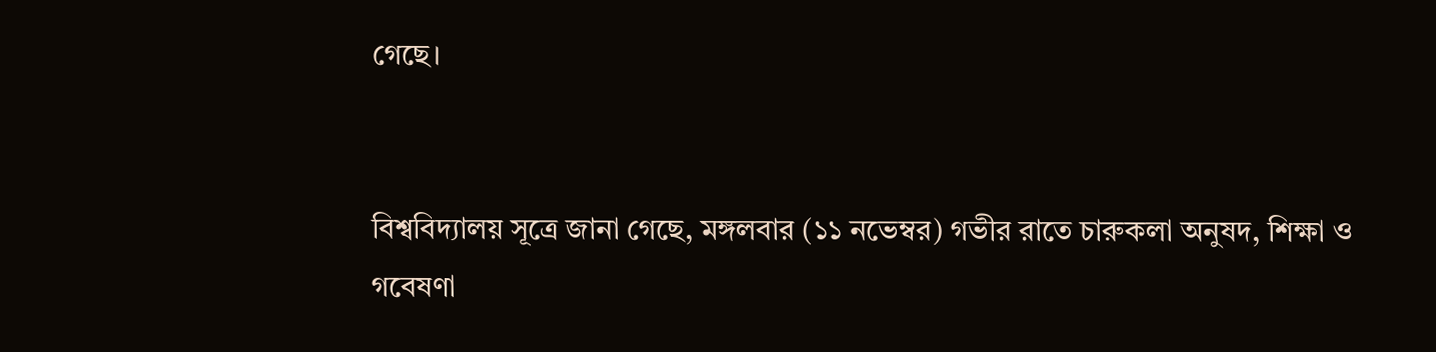গেছে।


বিশ্ববিদ্যালয় সূত্রে জানা গেছে, মঙ্গলবার (১১ নভেম্বর) গভীর রাতে চারুকলা অনুষদ, শিক্ষা ও গবেষণা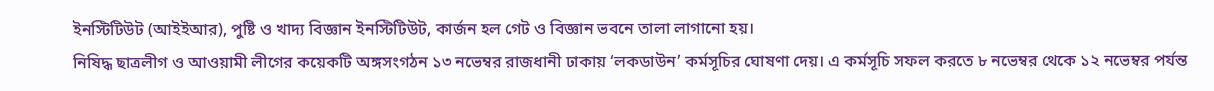ইনস্টিটিউট (আইইআর), পুষ্টি ও খাদ্য বিজ্ঞান ইনস্টিটিউট, কার্জন হল গেট ও বিজ্ঞান ভবনে তালা লাগানো হয়।
নিষিদ্ধ ছাত্রলীগ ও আওয়ামী লীগের কয়েকটি অঙ্গসংগঠন ১৩ নভেম্বর রাজধানী ঢাকায় ‘লকডাউন’ কর্মসূচির ঘোষণা দেয়। এ কর্মসূচি সফল করতে ৮ নভেম্বর থেকে ১২ নভেম্বর পর্যন্ত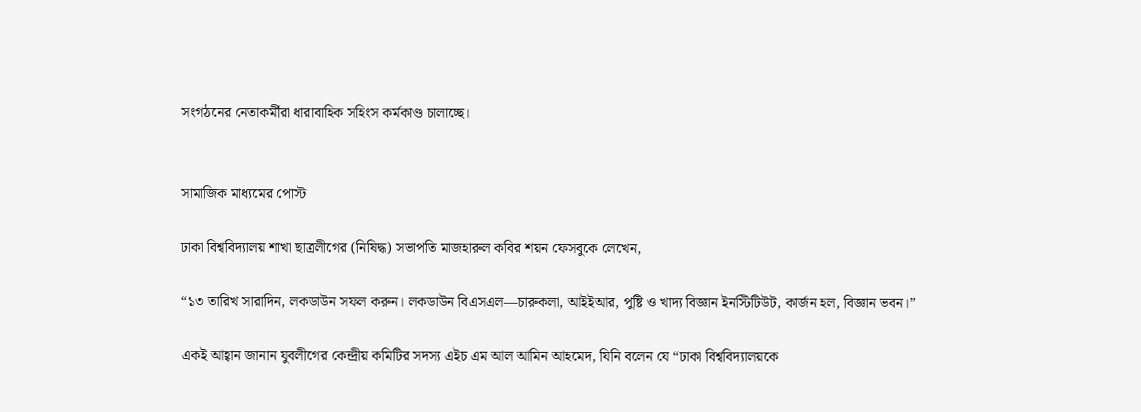সংগঠনের নেতাকর্মীরা ধারাবাহিক সহিংস কর্মকাণ্ড চালাচ্ছে।


সামাজিক মাধ্যমের পোস্ট

ঢাকা বিশ্ববিদ্যালয় শাখা ছাত্রলীগের (নিষিদ্ধ) সভাপতি মাজহারুল কবির শয়ন ফেসবুকে লেখেন,

“১৩ তারিখ সারাদিন, লকডাউন সফল করুন। লকডাউন বিএসএল—চারুকলা, আইইআর, পুষ্টি ও খাদ্য বিজ্ঞান ইনস্টিটিউট, কার্জন হল, বিজ্ঞান ভবন।”

একই আহ্বান জানান যুবলীগের কেন্দ্রীয় কমিটির সদস্য এইচ এম আল আমিন আহমেদ, যিনি বলেন যে “ঢাকা বিশ্ববিদ্যালয়কে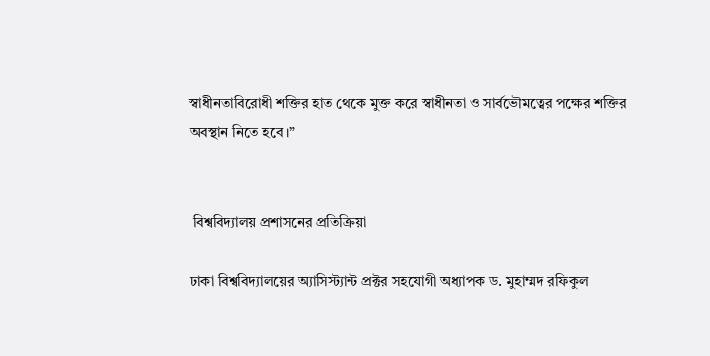স্বাধীনতাবিরোধী শক্তির হাত থেকে মুক্ত করে স্বাধীনতা ও সার্বভৌমত্বের পক্ষের শক্তির অবস্থান নিতে হবে।”


 বিশ্ববিদ্যালয় প্রশাসনের প্রতিক্রিয়া

ঢাকা বিশ্ববিদ্যালয়ের অ্যাসিস্ট্যান্ট প্রক্টর সহযোগী অধ্যাপক ড. মুহাম্মদ রফিকুল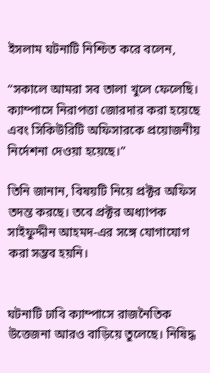ইসলাম ঘটনাটি নিশ্চিত করে বলেন,

“সকালে আমরা সব তালা খুলে ফেলেছি। ক্যাম্পাসে নিরাপত্তা জোরদার করা হয়েছে এবং সিকিউরিটি অফিসারকে প্রয়োজনীয় নির্দেশনা দেওয়া হয়েছে।”

তিনি জানান, বিষয়টি নিয়ে প্রক্টর অফিস তদন্ত করছে। তবে প্রক্টর অধ্যাপক সাইফুদ্দীন আহমদ-এর সঙ্গে যোগাযোগ করা সম্ভব হয়নি।


ঘটনাটি ঢাবি ক্যাম্পাসে রাজনৈতিক উত্তেজনা আরও বাড়িয়ে তুলেছে। নিষিদ্ধ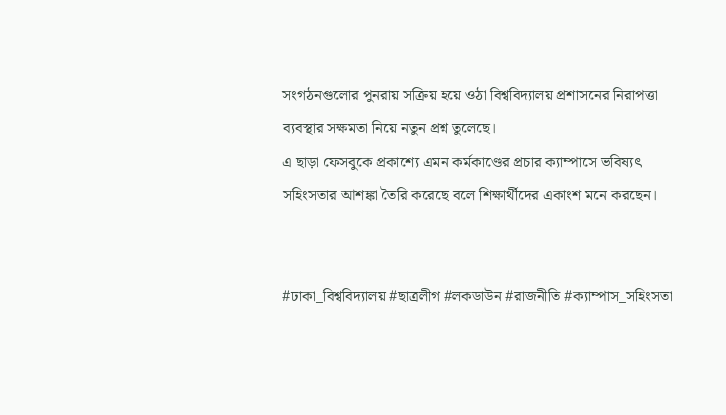সংগঠনগুলোর পুনরায় সক্রিয় হয়ে ওঠা বিশ্ববিদ্যালয় প্রশাসনের নিরাপত্তা ব্যবস্থার সক্ষমতা নিয়ে নতুন প্রশ্ন তুলেছে।
এ ছাড়া ফেসবুকে প্রকাশ্যে এমন কর্মকাণ্ডের প্রচার ক্যাম্পাসে ভবিষ্যৎ সহিংসতার আশঙ্কা তৈরি করেছে বলে শিক্ষার্থীদের একাংশ মনে করছেন।


#ঢাকা_বিশ্ববিদ্যালয় #ছাত্রলীগ #লকডাউন #রাজনীতি #ক্যাম্পাস_সহিংসতা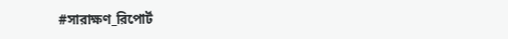#সারাক্ষণ_রিপোর্ট